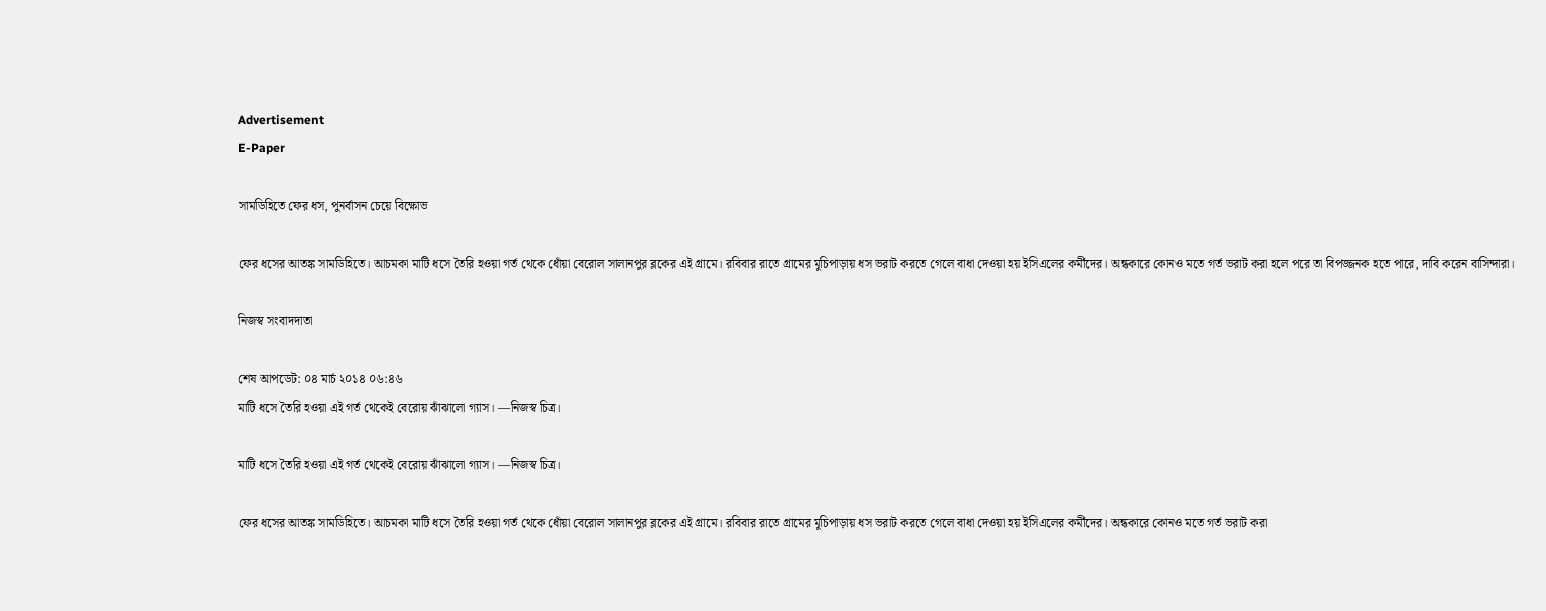Advertisement
E-Paper

সামডিহিতে ফের ধস, পুনর্বাসন চেয়ে বিক্ষোভ

ফের ধসের আতঙ্ক সামডিহিতে। আচমকা মাটি ধসে তৈরি হওয়া গর্ত থেকে ধোঁয়া বেরোল সালানপুর ব্লকের এই গ্রামে। রবিবার রাতে গ্রামের মুচিপাড়ায় ধস ভরাট করতে গেলে বাধা দেওয়া হয় ইসিএলের কর্মীদের। অন্ধকারে কোনও মতে গর্ত ভরাট করা হলে পরে তা বিপজ্জনক হতে পারে, দাবি করেন বাসিন্দারা।

নিজস্ব সংবাদদাতা

শেষ আপডেট: ০৪ মার্চ ২০১৪ ০৬:৪৬
মাটি ধসে তৈরি হওয়া এই গর্ত থেকেই বেরোয় ঝাঁঝালো গ্যাস। —নিজস্ব চিত্র।

মাটি ধসে তৈরি হওয়া এই গর্ত থেকেই বেরোয় ঝাঁঝালো গ্যাস। —নিজস্ব চিত্র।

ফের ধসের আতঙ্ক সামডিহিতে। আচমকা মাটি ধসে তৈরি হওয়া গর্ত থেকে ধোঁয়া বেরোল সালানপুর ব্লকের এই গ্রামে। রবিবার রাতে গ্রামের মুচিপাড়ায় ধস ভরাট করতে গেলে বাধা দেওয়া হয় ইসিএলের কর্মীদের। অন্ধকারে কোনও মতে গর্ত ভরাট করা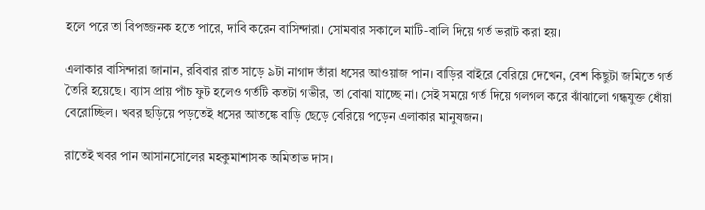হলে পরে তা বিপজ্জনক হতে পারে, দাবি করেন বাসিন্দারা। সোমবার সকালে মাটি-বালি দিয়ে গর্ত ভরাট করা হয়।

এলাকার বাসিন্দারা জানান, রবিবার রাত সাড়ে ৯টা নাগাদ তাঁরা ধসের আওয়াজ পান। বাড়ির বাইরে বেরিয়ে দেখেন, বেশ কিছুটা জমিতে গর্ত তৈরি হয়েছে। ব্যাস প্রায় পাঁচ ফুট হলেও গর্তটি কতটা গভীর, তা বোঝা যাচ্ছে না। সেই সময়ে গর্ত দিয়ে গলগল করে ঝাঁঝালো গন্ধযুক্ত ধোঁয়া বেরোচ্ছিল। খবর ছড়িয়ে পড়তেই ধসের আতঙ্কে বাড়ি ছেড়ে বেরিয়ে পড়েন এলাকার মানুষজন।

রাতেই খবর পান আসানসোলের মহকুমাশাসক অমিতাভ দাস।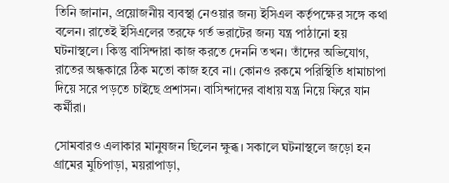তিনি জানান, প্রয়োজনীয় ব্যবস্থা নেওয়ার জন্য ইসিএল কর্তৃপক্ষের সঙ্গে কথা বলেন। রাতেই ইসিএলের তরফে গর্ত ভরাটের জন্য যন্ত্র পাঠানো হয় ঘটনাস্থলে। কিন্তু বাসিন্দারা কাজ করতে দেননি তখন। তাঁদের অভিযোগ, রাতের অন্ধকারে ঠিক মতো কাজ হবে না। কোনও রকমে পরিস্থিতি ধামাচাপা দিয়ে সরে পড়তে চাইছে প্রশাসন। বাসিন্দাদের বাধায় যন্ত্র নিয়ে ফিরে যান কর্মীরা।

সোমবারও এলাকার মানুষজন ছিলেন ক্ষুব্ধ। সকালে ঘটনাস্থলে জড়ো হন গ্রামের মুচিপাড়া, ময়রাপাড়া,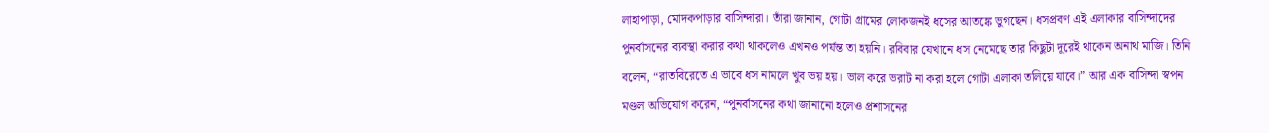লাহাপাড়া, মোদকপাড়ার বাসিন্দারা। তাঁরা জানান, গোটা গ্রামের লোকজনই ধসের আতঙ্কে ভুগছেন। ধসপ্রবণ এই এলাকার বাসিন্দাদের পুনর্বাসনের ব্যবস্থা করার কথা থাকলেও এখনও পর্যন্ত তা হয়নি। রবিবার যেখানে ধস নেমেছে তার কিছুটা দূরেই থাকেন অনাথ মাজি। তিনি বলেন, “রাতবিরেতে এ ভাবে ধস নামলে খুব ভয় হয়। ভাল করে ভরাট না করা হলে গোটা এলাকা তলিয়ে যাবে।” আর এক বাসিন্দা স্বপন মণ্ডল অভিযোগ করেন, “পুনর্বাসনের কথা জানানো হলেও প্রশাসনের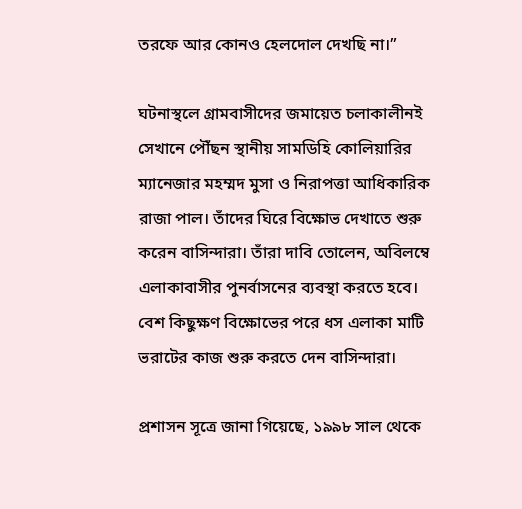তরফে আর কোনও হেলদোল দেখছি না।”

ঘটনাস্থলে গ্রামবাসীদের জমায়েত চলাকালীনই সেখানে পৌঁছন স্থানীয় সামডিহি কোলিয়ারির ম্যানেজার মহম্মদ মুসা ও নিরাপত্তা আধিকারিক রাজা পাল। তাঁদের ঘিরে বিক্ষোভ দেখাতে শুরু করেন বাসিন্দারা। তাঁরা দাবি তোলেন, অবিলম্বে এলাকাবাসীর পুনর্বাসনের ব্যবস্থা করতে হবে। বেশ কিছুক্ষণ বিক্ষোভের পরে ধস এলাকা মাটি ভরাটের কাজ শুরু করতে দেন বাসিন্দারা।

প্রশাসন সূত্রে জানা গিয়েছে, ১৯৯৮ সাল থেকে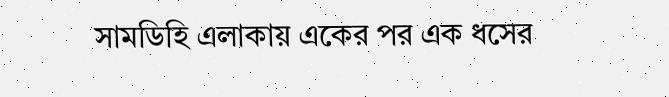সামডিহি এলাকায় একের পর এক ধসের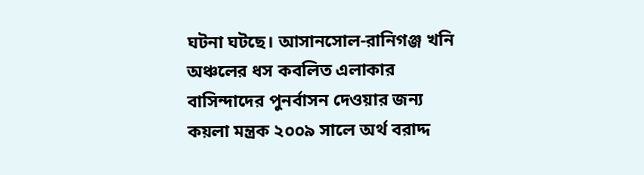ঘটনা ঘটছে। আসানসোল-রানিগঞ্জ খনি অঞ্চলের ধস কবলিত এলাকার বাসিন্দাদের পুনর্বাসন দেওয়ার জন্য কয়লা মন্ত্রক ২০০৯ সালে অর্থ বরাদ্দ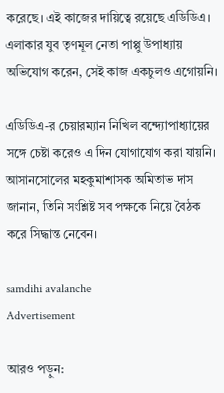করেছে। এই কাজের দায়িত্বে রয়েছে এডিডিএ। এলাকার যুব তৃণমূল নেতা পাপ্পু উপাধ্যায় অভিযোগ করেন, সেই কাজ একচুলও এগোয়নি।

এডিডিএ-র চেয়ারম্যান নিখিল বন্দ্যোপাধ্যায়ের সঙ্গে চেষ্টা করেও এ দিন যোগাযোগ করা যায়নি। আসানসোলের মহকুমাশাসক অমিতাভ দাস জানান, তিনি সংশ্লিষ্ট সব পক্ষকে নিয়ে বৈঠক করে সিদ্ধান্ত নেবেন।

samdihi avalanche
Advertisement

আরও পড়ুন: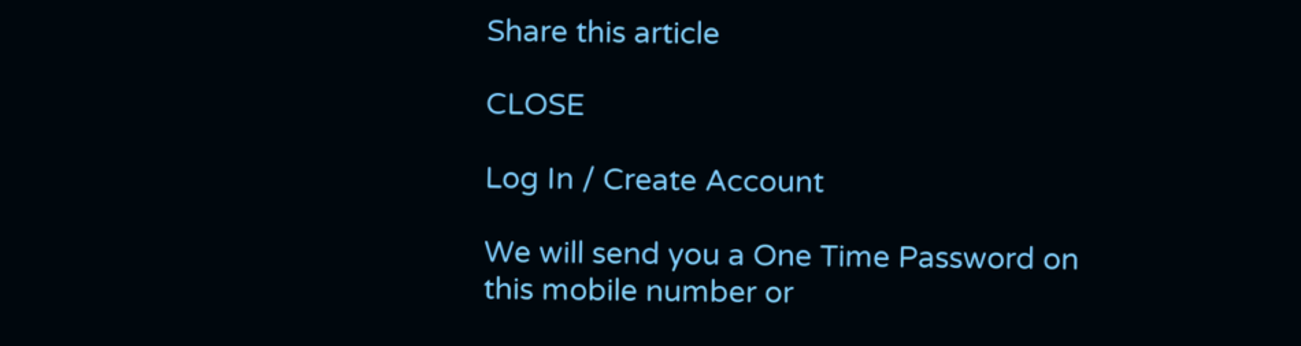Share this article

CLOSE

Log In / Create Account

We will send you a One Time Password on this mobile number or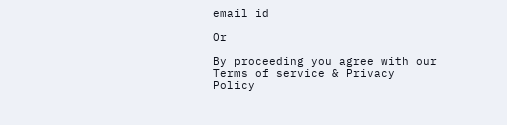email id

Or

By proceeding you agree with our Terms of service & Privacy Policy